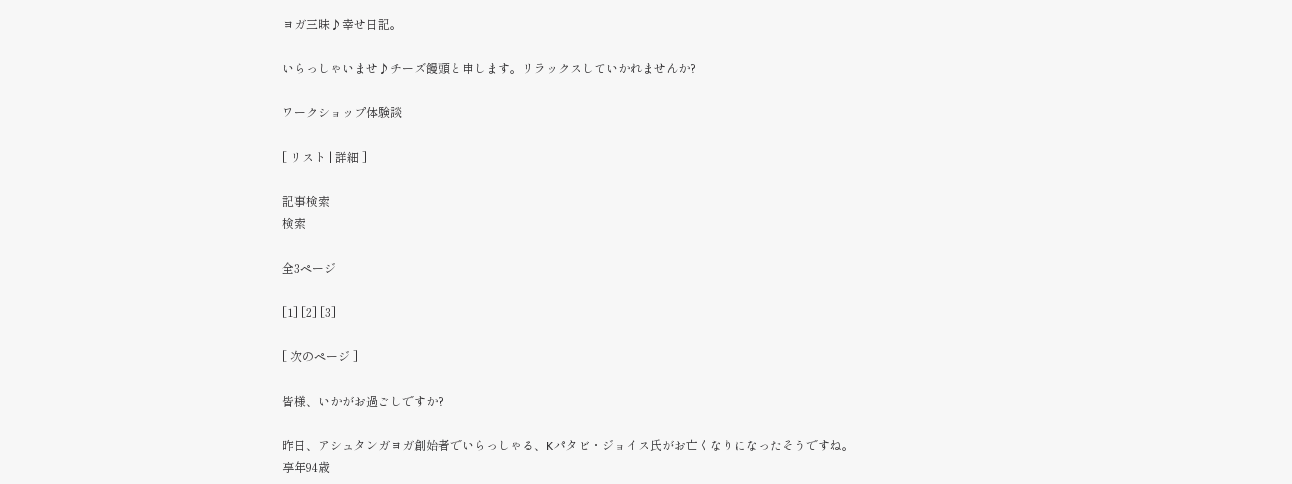ヨガ三昧♪幸せ日記。

いらっしゃいませ♪チーズ饅頭と申します。リラックスしていかれませんか?

ワークショップ体験談

[ リスト | 詳細 ]

記事検索
検索

全3ページ

[1] [2] [3]

[ 次のページ ]

皆様、いかがお過ごしですか?

昨日、アシュタンガヨガ創始者でいらっしゃる、Kパタビ・ジョイス氏がお亡くなりになったそうですね。
享年94歳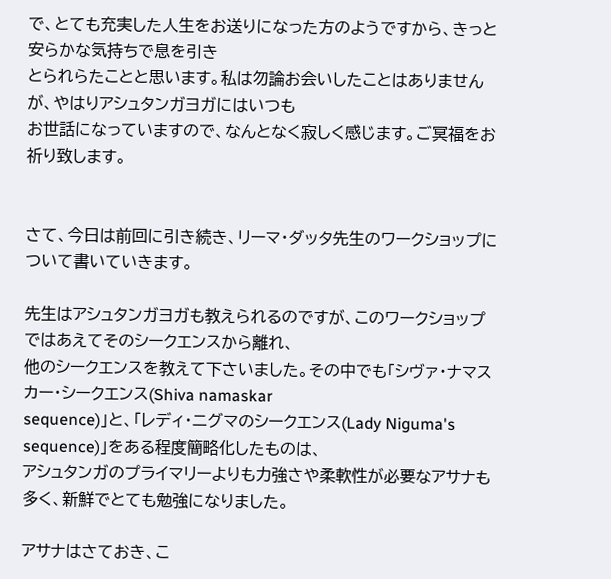で、とても充実した人生をお送りになった方のようですから、きっと安らかな気持ちで息を引き
とられらたことと思います。私は勿論お会いしたことはありませんが、やはりアシュタンガヨガにはいつも
お世話になっていますので、なんとなく寂しく感じます。ご冥福をお祈り致します。


さて、今日は前回に引き続き、リーマ・ダッタ先生のワークショップについて書いていきます。

先生はアシュタンガヨガも教えられるのですが、このワークショップではあえてそのシークエンスから離れ、
他のシークエンスを教えて下さいました。その中でも「シヴァ・ナマスカー・シークエンス(Shiva namaskar
sequence)」と、「レディ・ニグマのシークエンス(Lady Niguma's sequence)」をある程度簡略化したものは、
アシュタンガのプライマリーよりも力強さや柔軟性が必要なアサナも多く、新鮮でとても勉強になりました。

アサナはさておき、こ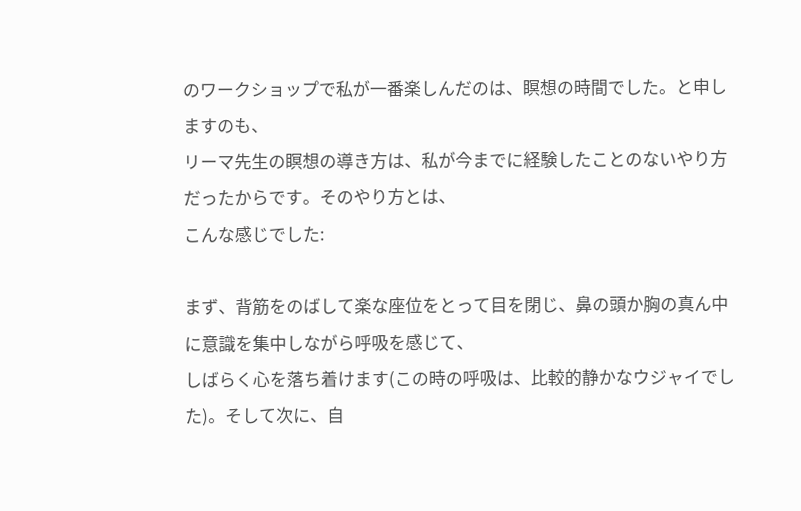のワークショップで私が一番楽しんだのは、瞑想の時間でした。と申しますのも、
リーマ先生の瞑想の導き方は、私が今までに経験したことのないやり方だったからです。そのやり方とは、
こんな感じでした:

まず、背筋をのばして楽な座位をとって目を閉じ、鼻の頭か胸の真ん中に意識を集中しながら呼吸を感じて、
しばらく心を落ち着けます(この時の呼吸は、比較的静かなウジャイでした)。そして次に、自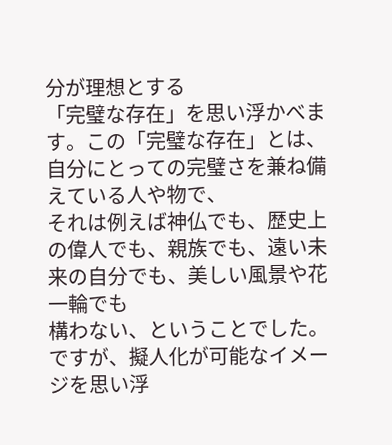分が理想とする
「完璧な存在」を思い浮かべます。この「完璧な存在」とは、自分にとっての完璧さを兼ね備えている人や物で、
それは例えば神仏でも、歴史上の偉人でも、親族でも、遠い未来の自分でも、美しい風景や花一輪でも
構わない、ということでした。ですが、擬人化が可能なイメージを思い浮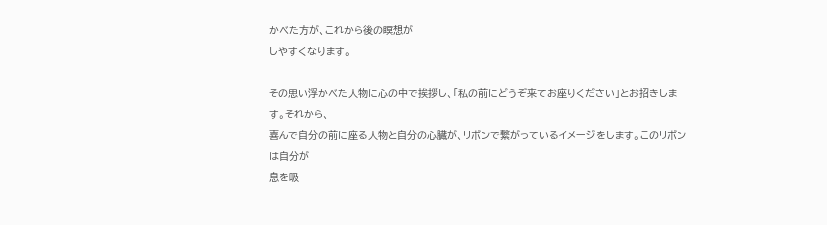かべた方が、これから後の瞑想が
しやすくなります。

その思い浮かべた人物に心の中で挨拶し、「私の前にどうぞ来てお座りください」とお招きします。それから、
喜んで自分の前に座る人物と自分の心臓が、リボンで繋がっているイメージをします。このリボンは自分が
息を吸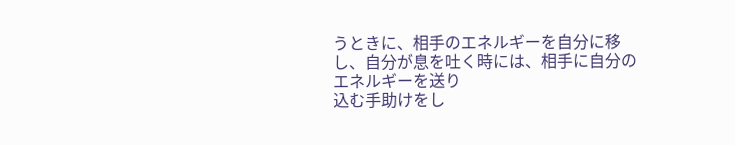うときに、相手のエネルギーを自分に移し、自分が息を吐く時には、相手に自分のエネルギーを送り
込む手助けをし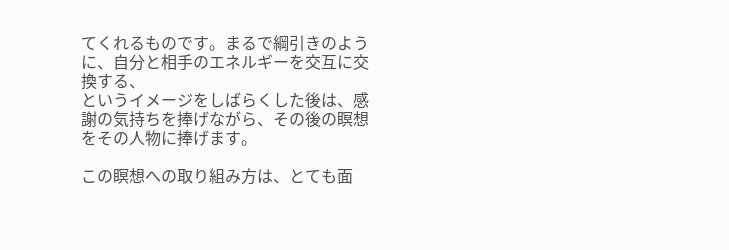てくれるものです。まるで綱引きのように、自分と相手のエネルギーを交互に交換する、
というイメージをしばらくした後は、感謝の気持ちを捧げながら、その後の瞑想をその人物に捧げます。

この瞑想への取り組み方は、とても面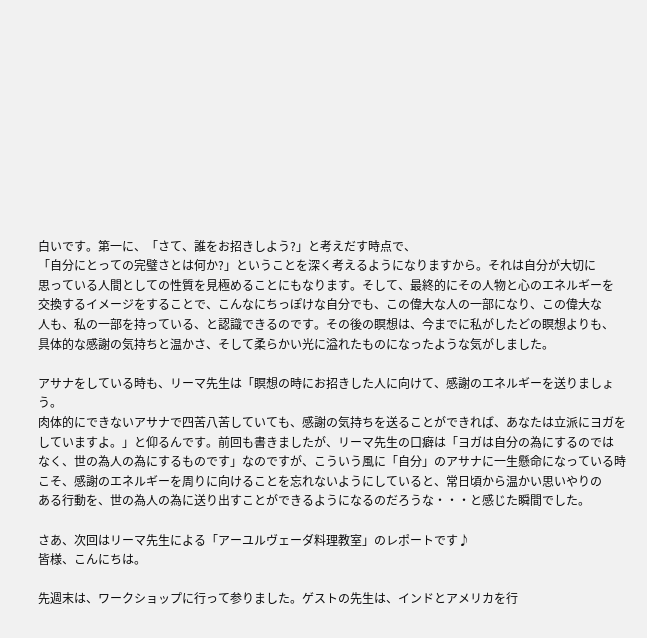白いです。第一に、「さて、誰をお招きしよう?」と考えだす時点で、
「自分にとっての完璧さとは何か?」ということを深く考えるようになりますから。それは自分が大切に
思っている人間としての性質を見極めることにもなります。そして、最終的にその人物と心のエネルギーを
交換するイメージをすることで、こんなにちっぽけな自分でも、この偉大な人の一部になり、この偉大な
人も、私の一部を持っている、と認識できるのです。その後の瞑想は、今までに私がしたどの瞑想よりも、
具体的な感謝の気持ちと温かさ、そして柔らかい光に溢れたものになったような気がしました。

アサナをしている時も、リーマ先生は「瞑想の時にお招きした人に向けて、感謝のエネルギーを送りましょう。
肉体的にできないアサナで四苦八苦していても、感謝の気持ちを送ることができれば、あなたは立派にヨガを
していますよ。」と仰るんです。前回も書きましたが、リーマ先生の口癖は「ヨガは自分の為にするのでは
なく、世の為人の為にするものです」なのですが、こういう風に「自分」のアサナに一生懸命になっている時
こそ、感謝のエネルギーを周りに向けることを忘れないようにしていると、常日頃から温かい思いやりの
ある行動を、世の為人の為に送り出すことができるようになるのだろうな・・・と感じた瞬間でした。

さあ、次回はリーマ先生による「アーユルヴェーダ料理教室」のレポートです♪
皆様、こんにちは。

先週末は、ワークショップに行って参りました。ゲストの先生は、インドとアメリカを行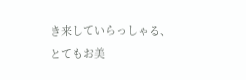き来していらっしゃる、
とてもお美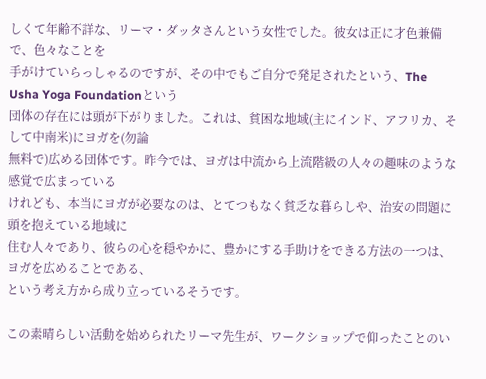しくて年齢不詳な、リーマ・ダッタさんという女性でした。彼女は正に才色兼備で、色々なことを
手がけていらっしゃるのですが、その中でもご自分で発足されたという、The Usha Yoga Foundationという
団体の存在には頭が下がりました。これは、貧困な地域(主にインド、アフリカ、そして中南米)にヨガを(勿論
無料で)広める団体です。昨今では、ヨガは中流から上流階級の人々の趣味のような感覚で広まっている
けれども、本当にヨガが必要なのは、とてつもなく貧乏な暮らしや、治安の問題に頭を抱えている地域に
住む人々であり、彼らの心を穏やかに、豊かにする手助けをできる方法の一つは、ヨガを広めることである、
という考え方から成り立っているそうです。

この素晴らしい活動を始められたリーマ先生が、ワークショップで仰ったことのい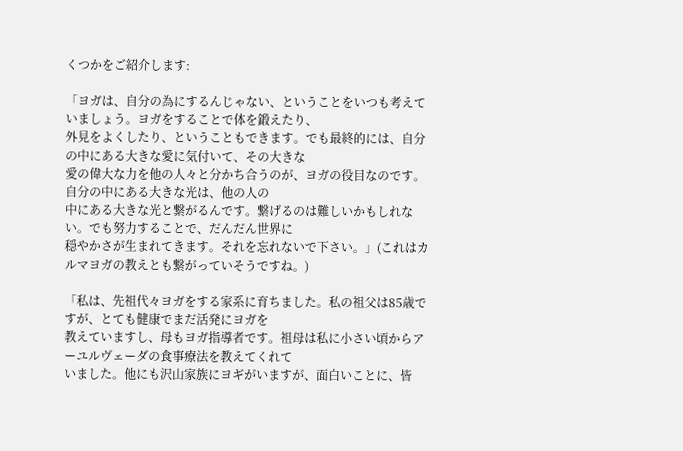くつかをご紹介します:

「ヨガは、自分の為にするんじゃない、ということをいつも考えていましょう。ヨガをすることで体を鍛えたり、
外見をよくしたり、ということもできます。でも最終的には、自分の中にある大きな愛に気付いて、その大きな
愛の偉大な力を他の人々と分かち合うのが、ヨガの役目なのです。自分の中にある大きな光は、他の人の
中にある大きな光と繋がるんです。繋げるのは難しいかもしれない。でも努力することで、だんだん世界に
穏やかさが生まれてきます。それを忘れないで下さい。」(これはカルマヨガの教えとも繋がっていそうですね。)

「私は、先祖代々ヨガをする家系に育ちました。私の祖父は85歳ですが、とても健康でまだ活発にヨガを
教えていますし、母もヨガ指導者です。祖母は私に小さい頃からアーユルヴェーダの食事療法を教えてくれて
いました。他にも沢山家族にヨギがいますが、面白いことに、皆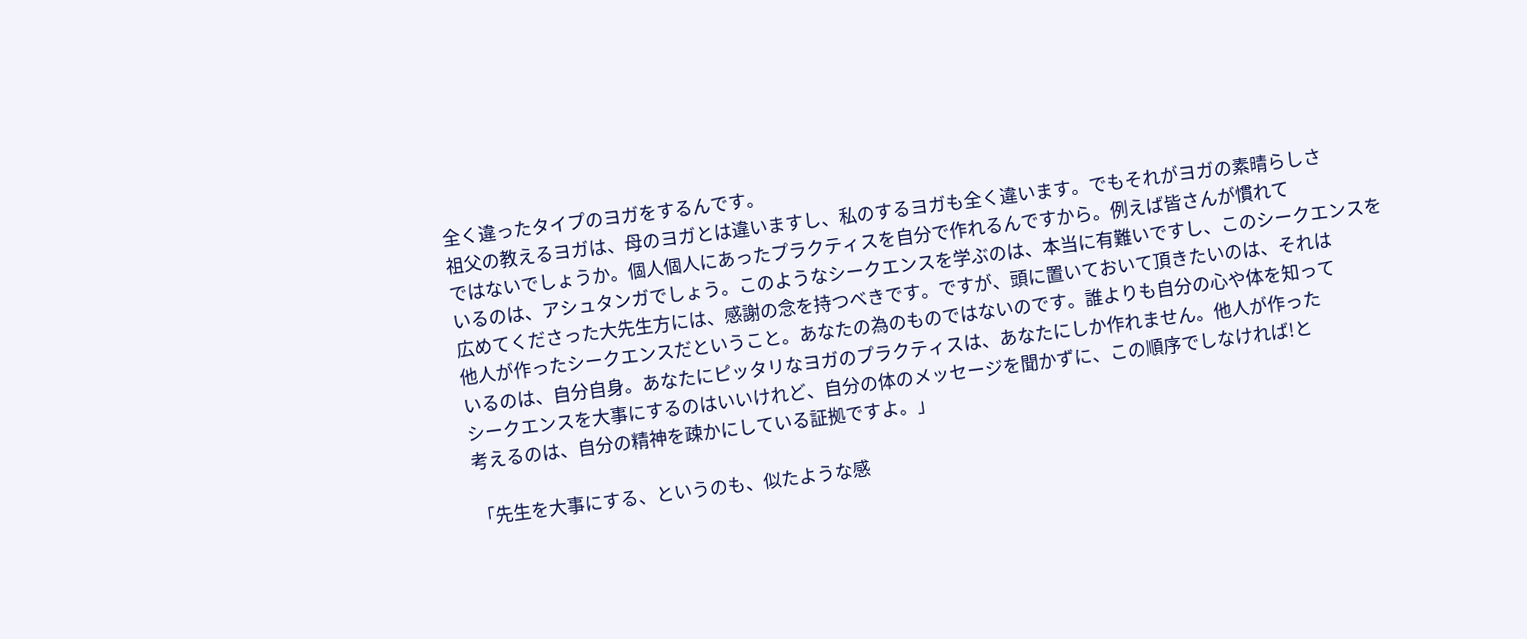全く違ったタイプのヨガをするんです。
祖父の教えるヨガは、母のヨガとは違いますし、私のするヨガも全く違います。でもそれがヨガの素晴らしさ
ではないでしょうか。個人個人にあったプラクティスを自分で作れるんですから。例えば皆さんが慣れて
いるのは、アシュタンガでしょう。このようなシークエンスを学ぶのは、本当に有難いですし、このシークエンスを
広めてくださった大先生方には、感謝の念を持つべきです。ですが、頭に置いておいて頂きたいのは、それは
他人が作ったシークエンスだということ。あなたの為のものではないのです。誰よりも自分の心や体を知って
いるのは、自分自身。あなたにピッタリなヨガのプラクティスは、あなたにしか作れません。他人が作った
シークエンスを大事にするのはいいけれど、自分の体のメッセージを聞かずに、この順序でしなければ!と
考えるのは、自分の精神を疎かにしている証拠ですよ。」

「先生を大事にする、というのも、似たような感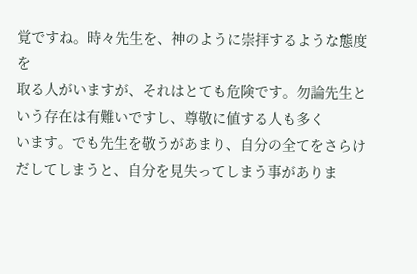覚ですね。時々先生を、神のように崇拝するような態度を
取る人がいますが、それはとても危険です。勿論先生という存在は有難いですし、尊敬に値する人も多く
います。でも先生を敬うがあまり、自分の全てをさらけだしてしまうと、自分を見失ってしまう事がありま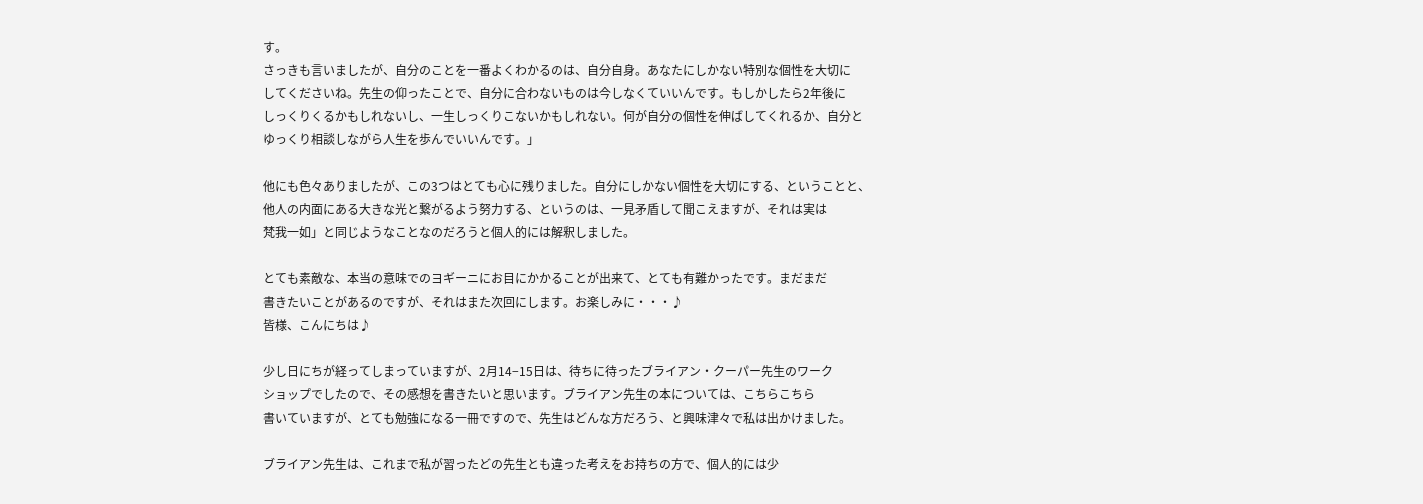す。
さっきも言いましたが、自分のことを一番よくわかるのは、自分自身。あなたにしかない特別な個性を大切に
してくださいね。先生の仰ったことで、自分に合わないものは今しなくていいんです。もしかしたら2年後に
しっくりくるかもしれないし、一生しっくりこないかもしれない。何が自分の個性を伸ばしてくれるか、自分と
ゆっくり相談しながら人生を歩んでいいんです。」

他にも色々ありましたが、この3つはとても心に残りました。自分にしかない個性を大切にする、ということと、
他人の内面にある大きな光と繋がるよう努力する、というのは、一見矛盾して聞こえますが、それは実は
梵我一如」と同じようなことなのだろうと個人的には解釈しました。

とても素敵な、本当の意味でのヨギーニにお目にかかることが出来て、とても有難かったです。まだまだ
書きたいことがあるのですが、それはまた次回にします。お楽しみに・・・♪
皆様、こんにちは♪

少し日にちが経ってしまっていますが、2月14−15日は、待ちに待ったブライアン・クーパー先生のワーク
ショップでしたので、その感想を書きたいと思います。ブライアン先生の本については、こちらこちら
書いていますが、とても勉強になる一冊ですので、先生はどんな方だろう、と興味津々で私は出かけました。

ブライアン先生は、これまで私が習ったどの先生とも違った考えをお持ちの方で、個人的には少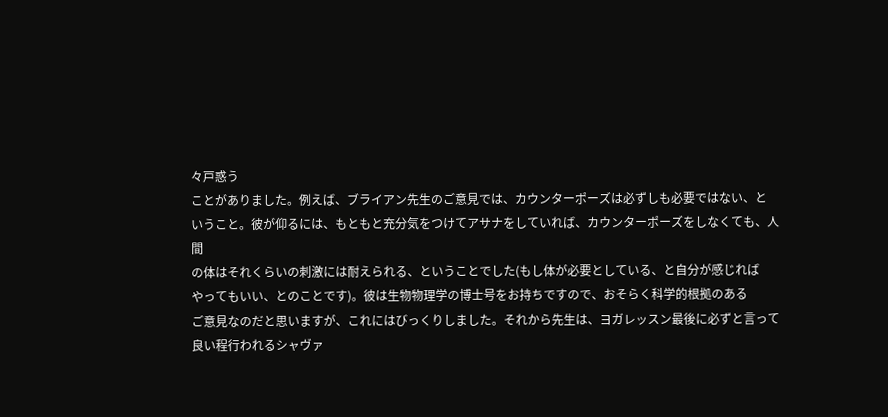々戸惑う
ことがありました。例えば、ブライアン先生のご意見では、カウンターポーズは必ずしも必要ではない、と
いうこと。彼が仰るには、もともと充分気をつけてアサナをしていれば、カウンターポーズをしなくても、人間
の体はそれくらいの刺激には耐えられる、ということでした(もし体が必要としている、と自分が感じれば
やってもいい、とのことです)。彼は生物物理学の博士号をお持ちですので、おそらく科学的根拠のある
ご意見なのだと思いますが、これにはびっくりしました。それから先生は、ヨガレッスン最後に必ずと言って
良い程行われるシャヴァ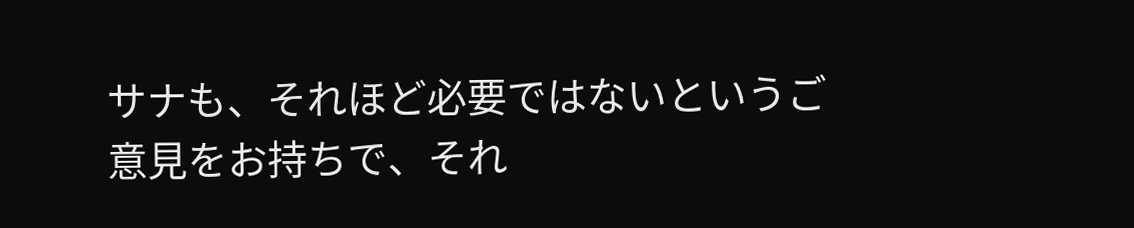サナも、それほど必要ではないというご意見をお持ちで、それ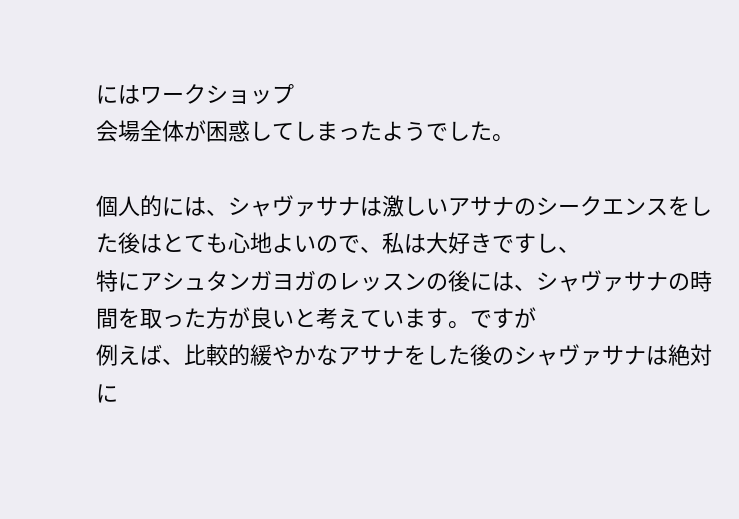にはワークショップ
会場全体が困惑してしまったようでした。

個人的には、シャヴァサナは激しいアサナのシークエンスをした後はとても心地よいので、私は大好きですし、
特にアシュタンガヨガのレッスンの後には、シャヴァサナの時間を取った方が良いと考えています。ですが
例えば、比較的緩やかなアサナをした後のシャヴァサナは絶対に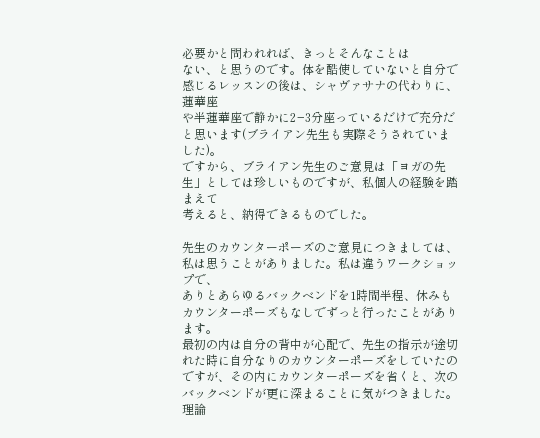必要かと問われれば、きっとそんなことは
ない、と思うのです。体を酷使していないと自分で感じるレッスンの後は、シャヴァサナの代わりに、蓮華座
や半蓮華座で静かに2−3分座っているだけで充分だと思います(ブライアン先生も実際そうされていました)。
ですから、ブライアン先生のご意見は「ヨガの先生」としては珍しいものですが、私個人の経験を踏まえて
考えると、納得できるものでした。

先生のカウンターポーズのご意見につきましては、私は思うことがありました。私は違うワークショップで、
ありとあらゆるバックベンドを1時間半程、休みもカウンターポーズもなしでずっと行ったことがあります。
最初の内は自分の背中が心配で、先生の指示が途切れた時に自分なりのカウンターポーズをしていたの
ですが、その内にカウンターポーズを省くと、次のバックベンドが更に深まることに気がつきました。理論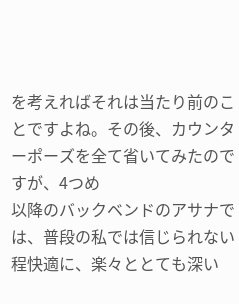を考えればそれは当たり前のことですよね。その後、カウンターポーズを全て省いてみたのですが、4つめ
以降のバックベンドのアサナでは、普段の私では信じられない程快適に、楽々ととても深い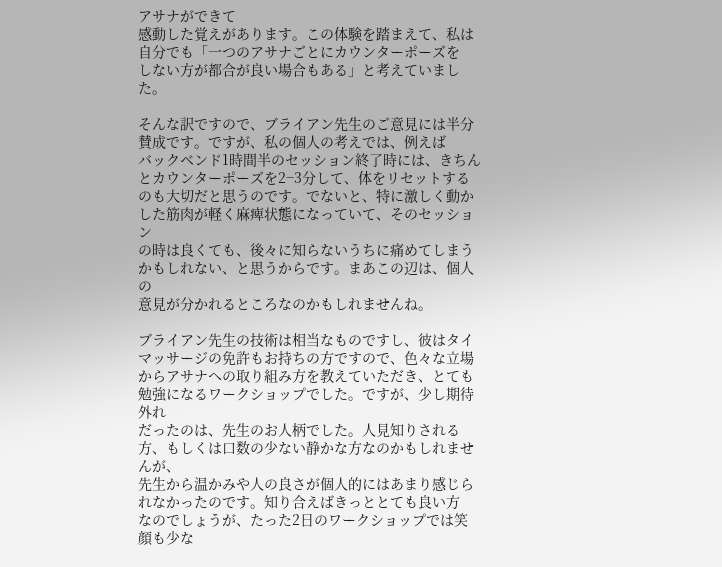アサナができて
感動した覚えがあります。この体験を踏まえて、私は自分でも「一つのアサナごとにカウンターポーズを
しない方が都合が良い場合もある」と考えていました。

そんな訳ですので、ブライアン先生のご意見には半分賛成です。ですが、私の個人の考えでは、例えば
バックベンド1時間半のセッション終了時には、きちんとカウンターポーズを2−3分して、体をリセットする
のも大切だと思うのです。でないと、特に激しく動かした筋肉が軽く麻痺状態になっていて、そのセッション
の時は良くても、後々に知らないうちに痛めてしまうかもしれない、と思うからです。まあこの辺は、個人の
意見が分かれるところなのかもしれませんね。

ブライアン先生の技術は相当なものですし、彼はタイマッサージの免許もお持ちの方ですので、色々な立場
からアサナへの取り組み方を教えていただき、とても勉強になるワークショップでした。ですが、少し期待外れ
だったのは、先生のお人柄でした。人見知りされる方、もしくは口数の少ない静かな方なのかもしれませんが、
先生から温かみや人の良さが個人的にはあまり感じられなかったのです。知り合えばきっととても良い方
なのでしょうが、たった2日のワークショップでは笑顔も少な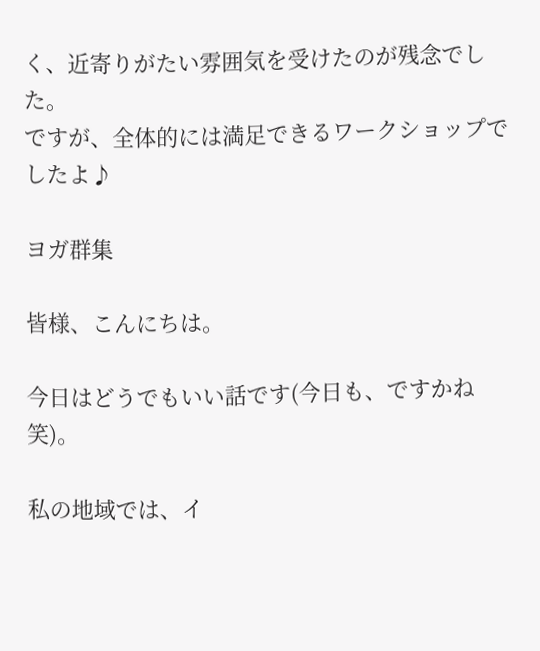く、近寄りがたい雰囲気を受けたのが残念でした。
ですが、全体的には満足できるワークショップでしたよ♪

ヨガ群集

皆様、こんにちは。

今日はどうでもいい話です(今日も、ですかね 笑)。

私の地域では、イ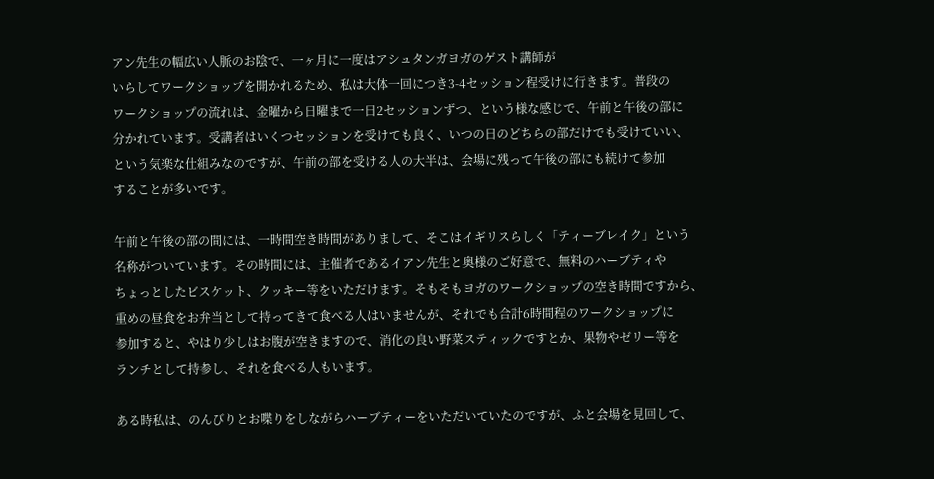アン先生の幅広い人脈のお陰で、一ヶ月に一度はアシュタンガヨガのゲスト講師が
いらしてワークショップを開かれるため、私は大体一回につき3-4セッション程受けに行きます。普段の
ワークショップの流れは、金曜から日曜まで一日2セッションずつ、という様な感じで、午前と午後の部に
分かれています。受講者はいくつセッションを受けても良く、いつの日のどちらの部だけでも受けていい、
という気楽な仕組みなのですが、午前の部を受ける人の大半は、会場に残って午後の部にも続けて参加
することが多いです。

午前と午後の部の間には、一時間空き時間がありまして、そこはイギリスらしく「ティーブレイク」という
名称がついています。その時間には、主催者であるイアン先生と奥様のご好意で、無料のハーブティや
ちょっとしたビスケット、クッキー等をいただけます。そもそもヨガのワークショップの空き時間ですから、
重めの昼食をお弁当として持ってきて食べる人はいませんが、それでも合計6時間程のワークショップに
参加すると、やはり少しはお腹が空きますので、消化の良い野菜スティックですとか、果物やゼリー等を
ランチとして持参し、それを食べる人もいます。

ある時私は、のんびりとお喋りをしながらハーブティーをいただいていたのですが、ふと会場を見回して、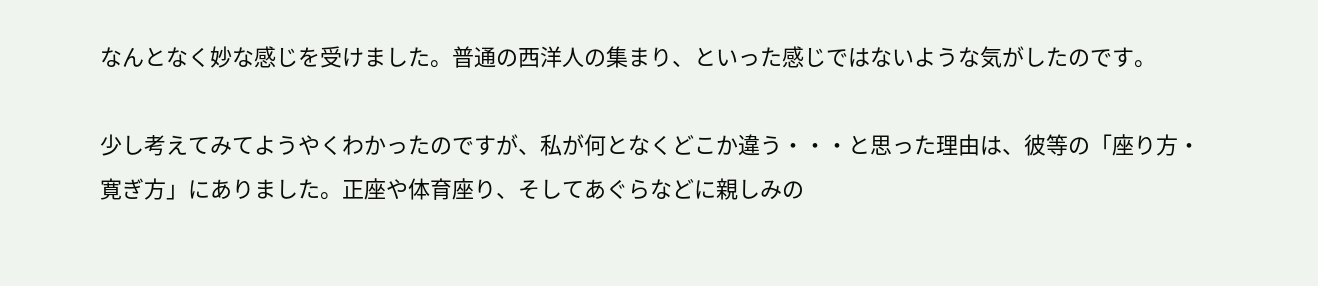なんとなく妙な感じを受けました。普通の西洋人の集まり、といった感じではないような気がしたのです。

少し考えてみてようやくわかったのですが、私が何となくどこか違う・・・と思った理由は、彼等の「座り方・
寛ぎ方」にありました。正座や体育座り、そしてあぐらなどに親しみの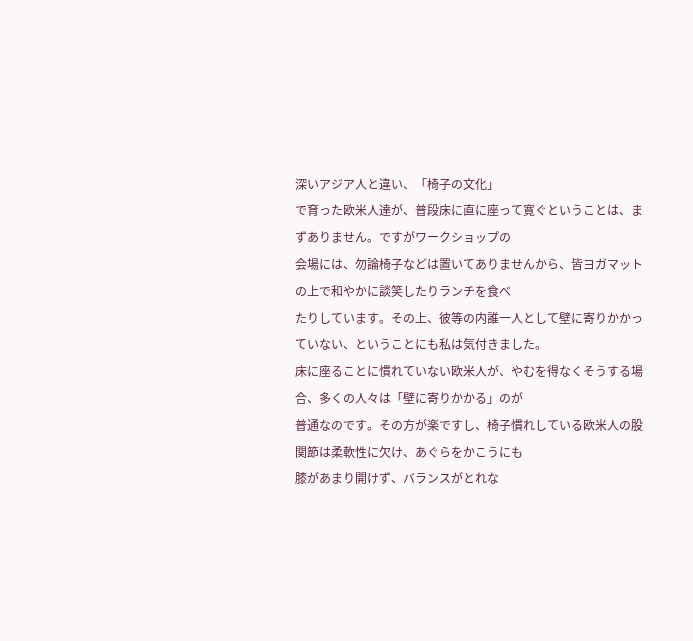深いアジア人と違い、「椅子の文化」
で育った欧米人達が、普段床に直に座って寛ぐということは、まずありません。ですがワークショップの
会場には、勿論椅子などは置いてありませんから、皆ヨガマットの上で和やかに談笑したりランチを食べ
たりしています。その上、彼等の内誰一人として壁に寄りかかっていない、ということにも私は気付きました。
床に座ることに慣れていない欧米人が、やむを得なくそうする場合、多くの人々は「壁に寄りかかる」のが
普通なのです。その方が楽ですし、椅子慣れしている欧米人の股関節は柔軟性に欠け、あぐらをかこうにも
膝があまり開けず、バランスがとれな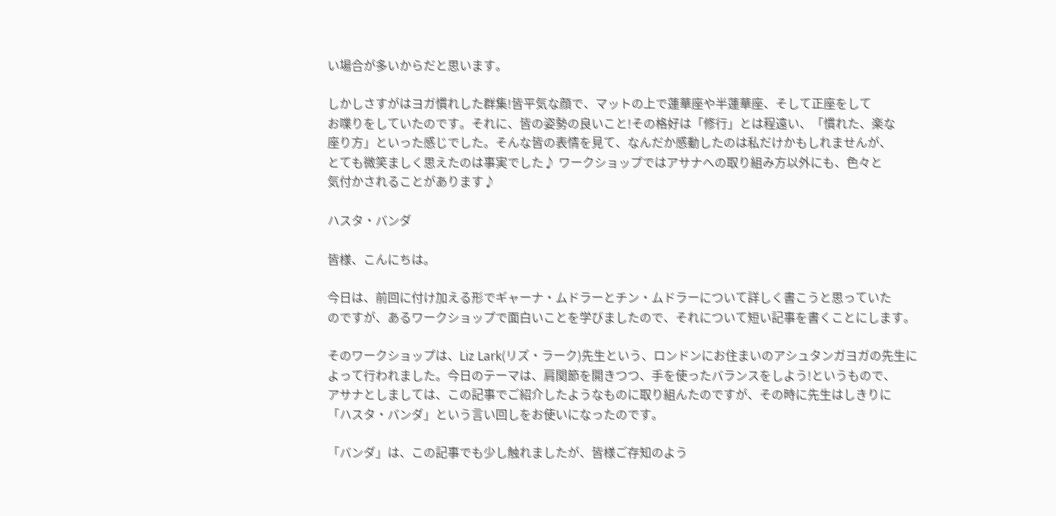い場合が多いからだと思います。

しかしさすがはヨガ慣れした群集!皆平気な顔で、マットの上で蓮華座や半蓮華座、そして正座をして
お喋りをしていたのです。それに、皆の姿勢の良いこと!その格好は「修行」とは程遠い、「慣れた、楽な
座り方」といった感じでした。そんな皆の表情を見て、なんだか感動したのは私だけかもしれませんが、
とても微笑ましく思えたのは事実でした♪ ワークショップではアサナへの取り組み方以外にも、色々と
気付かされることがあります♪

ハスタ・バンダ

皆様、こんにちは。

今日は、前回に付け加える形でギャーナ・ムドラーとチン・ムドラーについて詳しく書こうと思っていた
のですが、あるワークショップで面白いことを学びましたので、それについて短い記事を書くことにします。

そのワークショップは、Liz Lark(リズ・ラーク)先生という、ロンドンにお住まいのアシュタンガヨガの先生に
よって行われました。今日のテーマは、肩関節を開きつつ、手を使ったバランスをしよう!というもので、
アサナとしましては、この記事でご紹介したようなものに取り組んたのですが、その時に先生はしきりに
「ハスタ・バンダ」という言い回しをお使いになったのです。

「バンダ」は、この記事でも少し触れましたが、皆様ご存知のよう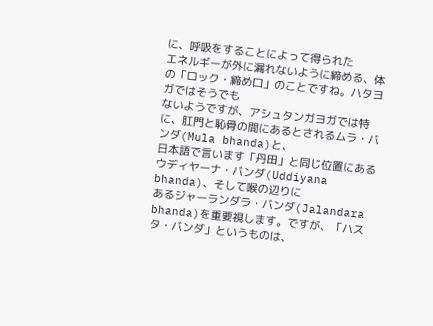に、呼吸をすることによって得られた
エネルギーが外に漏れないように締める、体の「ロック・締め口」のことですね。ハタヨガではそうでも
ないようですが、アシュタンガヨガでは特に、肛門と恥骨の間にあるとされるムラ・バンダ(Mula bhanda)と、
日本語で言います「丹田」と同じ位置にあるウディヤーナ・バンダ(Uddiyana bhanda)、そして喉の辺りに
あるジャーランダラ・バンダ(Jalandara bhanda)を重要視します。ですが、「ハスタ・バンダ」というものは、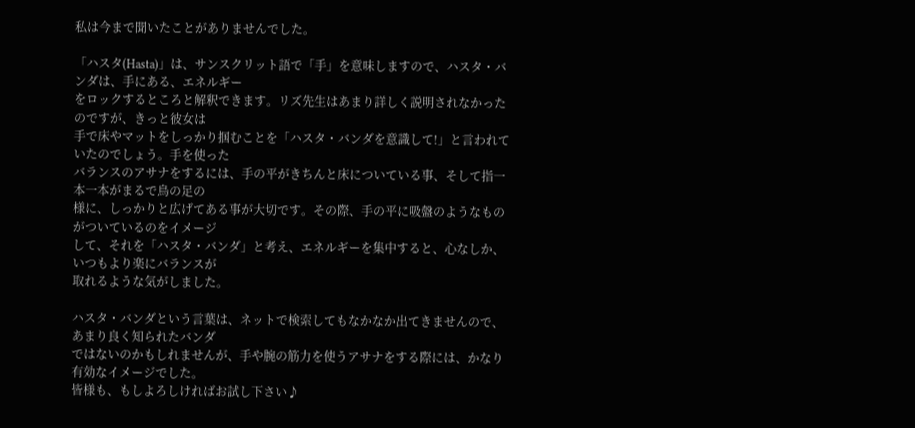私は今まで聞いたことがありませんでした。

「ハスタ(Hasta)」は、サンスクリット語で「手」を意味しますので、ハスタ・バンダは、手にある、エネルギー
をロックするところと解釈できます。リズ先生はあまり詳しく説明されなかったのですが、きっと彼女は
手で床やマットをしっかり掴むことを「ハスタ・バンダを意識して!」と言われていたのでしょう。手を使った
バランスのアサナをするには、手の平がきちんと床についている事、そして指一本一本がまるで鳥の足の
様に、しっかりと広げてある事が大切です。その際、手の平に吸盤のようなものがついているのをイメージ
して、それを「ハスタ・バンダ」と考え、エネルギーを集中すると、心なしか、いつもより楽にバランスが
取れるような気がしました。

ハスタ・バンダという言葉は、ネットで検索してもなかなか出てきませんので、あまり良く知られたバンダ
ではないのかもしれませんが、手や腕の筋力を使うアサナをする際には、かなり有効なイメージでした。
皆様も、もしよろしければお試し下さい♪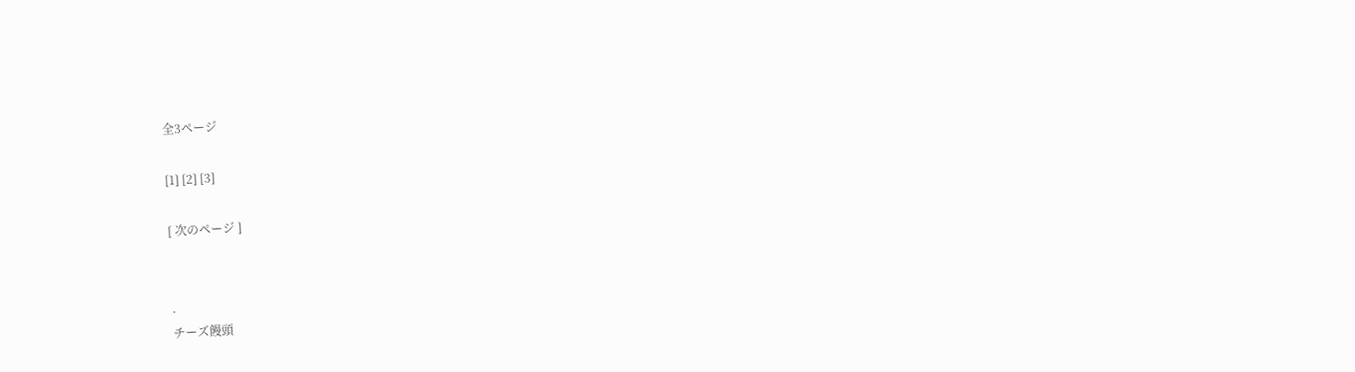全3ページ

[1] [2] [3]

[ 次のページ ]


.
チーズ饅頭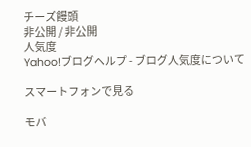チーズ饅頭
非公開 / 非公開
人気度
Yahoo!ブログヘルプ - ブログ人気度について

スマートフォンで見る

モバ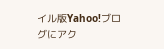イル版Yahoo!ブログにアク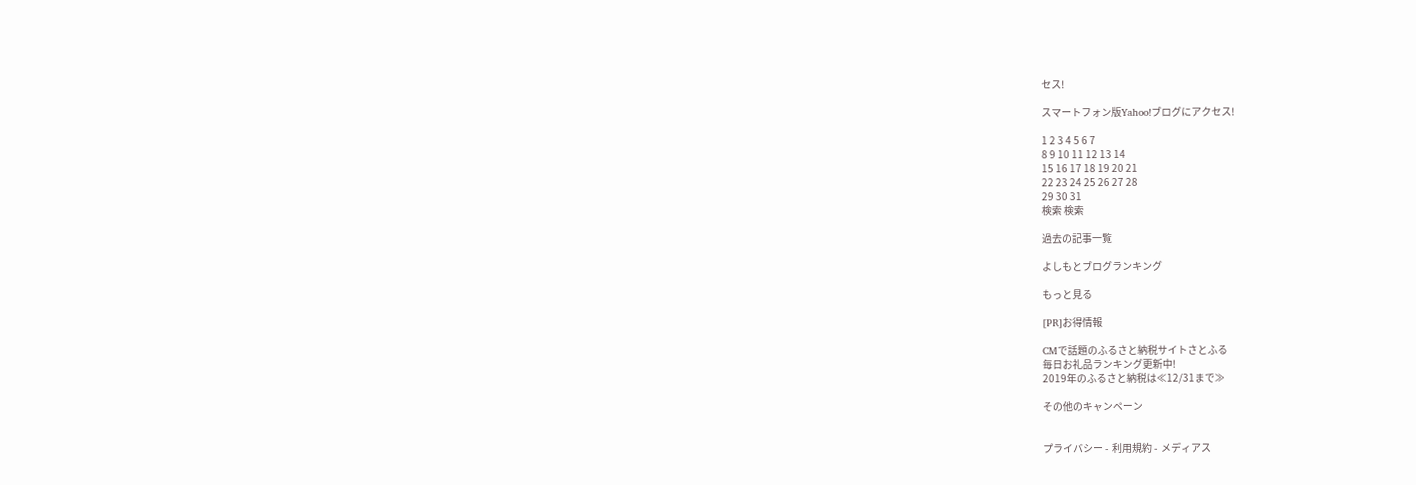セス!

スマートフォン版Yahoo!ブログにアクセス!

1 2 3 4 5 6 7
8 9 10 11 12 13 14
15 16 17 18 19 20 21
22 23 24 25 26 27 28
29 30 31
検索 検索

過去の記事一覧

よしもとブログランキング

もっと見る

[PR]お得情報

CMで話題のふるさと納税サイトさとふる
毎日お礼品ランキング更新中!
2019年のふるさと納税は≪12/31まで≫

その他のキャンペーン


プライバシー -  利用規約 -  メディアス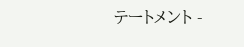テートメント -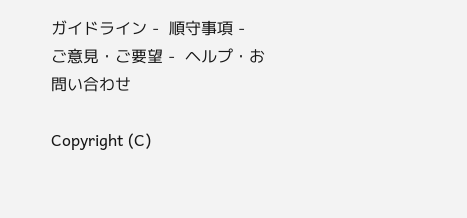ガイドライン -  順守事項 -  ご意見・ご要望 -  ヘルプ・お問い合わせ

Copyright (C)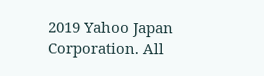2019 Yahoo Japan Corporation. All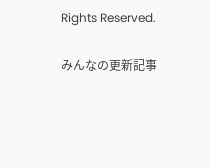Rights Reserved.

みんなの更新記事